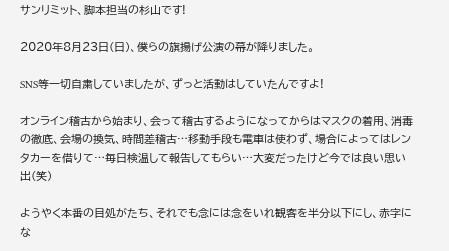サンリミット、脚本担当の杉山です!

2020年8月23日(日)、僕らの旗揚げ公演の幕が降りました。

SNS等一切自粛していましたが、ずっと活動はしていたんですよ!

オンライン稽古から始まり、会って稽古するようになってからはマスクの着用、消毒の徹底、会場の換気、時間差稽古…移動手段も電車は使わず、場合によってはレンタカーを借りて…毎日検温して報告してもらい…大変だったけど今では良い思い出(笑)

ようやく本番の目処がたち、それでも念には念をいれ観客を半分以下にし、赤字にな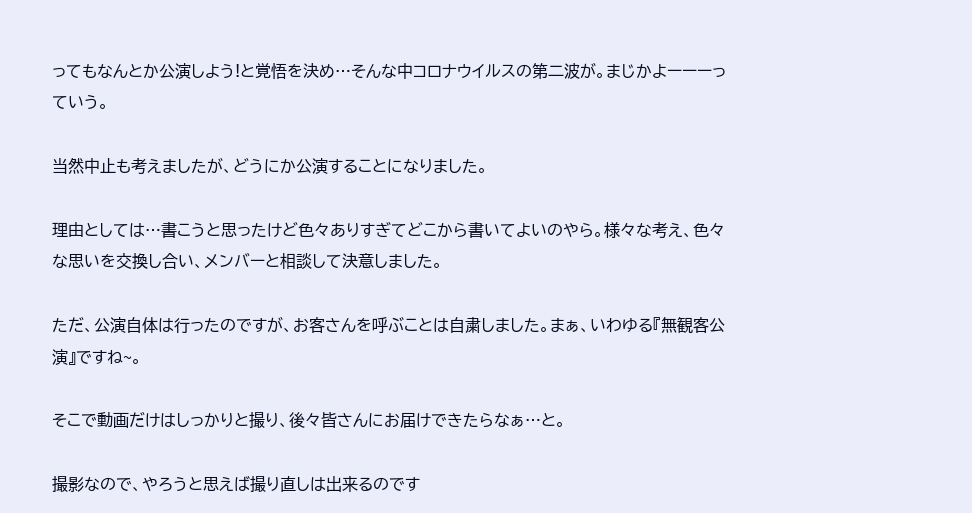ってもなんとか公演しよう!と覚悟を決め…そんな中コロナウイルスの第二波が。まじかよーーーっていう。

当然中止も考えましたが、どうにか公演することになりました。

理由としては…書こうと思ったけど色々ありすぎてどこから書いてよいのやら。様々な考え、色々な思いを交換し合い、メンバーと相談して決意しました。

ただ、公演自体は行ったのですが、お客さんを呼ぶことは自粛しました。まぁ、いわゆる『無観客公演』ですね~。

そこで動画だけはしっかりと撮り、後々皆さんにお届けできたらなぁ…と。

撮影なので、やろうと思えば撮り直しは出来るのです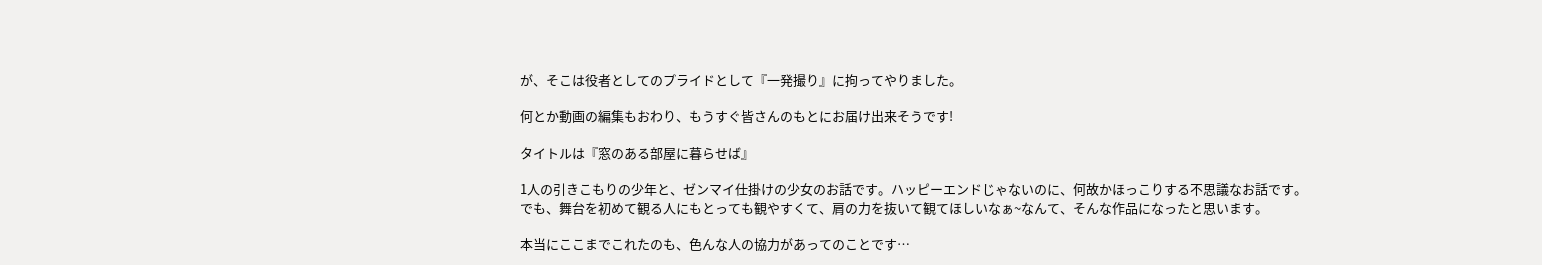が、そこは役者としてのプライドとして『一発撮り』に拘ってやりました。

何とか動画の編集もおわり、もうすぐ皆さんのもとにお届け出来そうです!

タイトルは『窓のある部屋に暮らせば』

1人の引きこもりの少年と、ゼンマイ仕掛けの少女のお話です。ハッピーエンドじゃないのに、何故かほっこりする不思議なお話です。でも、舞台を初めて観る人にもとっても観やすくて、肩の力を抜いて観てほしいなぁ~なんて、そんな作品になったと思います。

本当にここまでこれたのも、色んな人の協力があってのことです…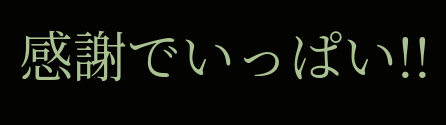感謝でいっぱい!!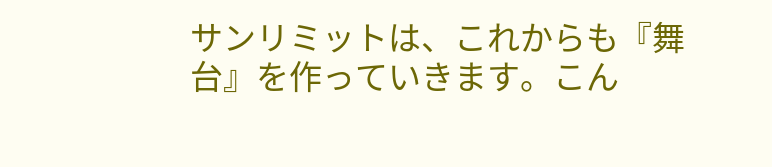サンリミットは、これからも『舞台』を作っていきます。こん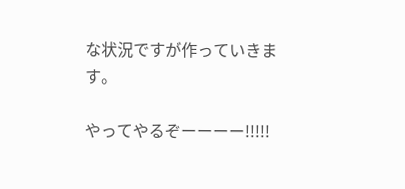な状況ですが作っていきます。

やってやるぞーーーー!!!!!